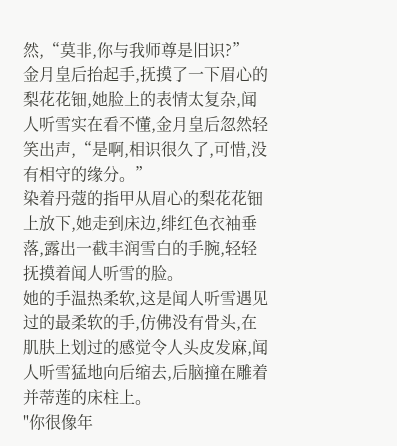然,“莫非,你与我师尊是旧识?”
金月皇后抬起手,抚摸了一下眉心的梨花花钿,她脸上的表情太复杂,闻人听雪实在看不懂,金月皇后忽然轻笑出声,“是啊,相识很久了,可惜,没有相守的缘分。”
染着丹蔻的指甲从眉心的梨花花钿上放下,她走到床边,绯红色衣袖垂落,露出一截丰润雪白的手腕,轻轻抚摸着闻人听雪的脸。
她的手温热柔软,这是闻人听雪遇见过的最柔软的手,仿佛没有骨头,在肌肤上划过的感觉令人头皮发麻,闻人听雪猛地向后缩去,后脑撞在雕着并蒂莲的床柱上。
"你很像年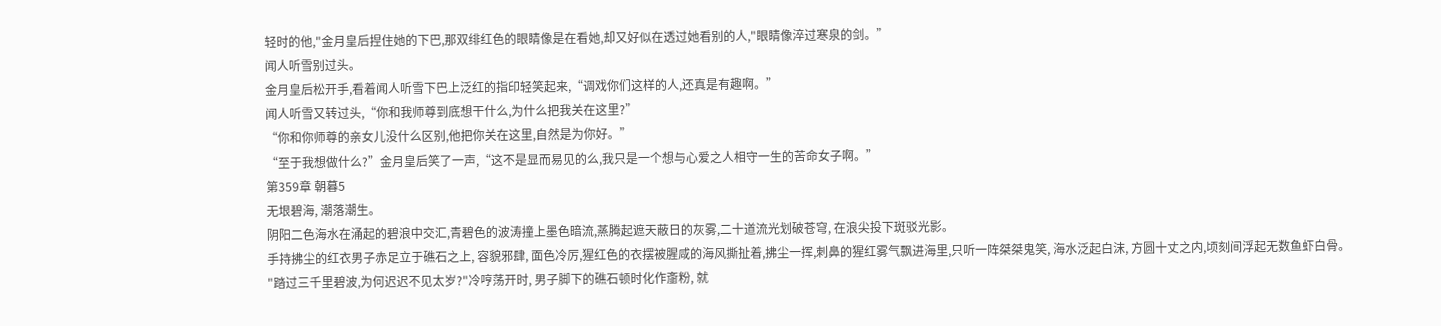轻时的他,"金月皇后捏住她的下巴,那双绯红色的眼睛像是在看她,却又好似在透过她看别的人,"眼睛像淬过寒泉的剑。”
闻人听雪别过头。
金月皇后松开手,看着闻人听雪下巴上泛红的指印轻笑起来,“调戏你们这样的人,还真是有趣啊。”
闻人听雪又转过头,“你和我师尊到底想干什么,为什么把我关在这里?”
“你和你师尊的亲女儿没什么区别,他把你关在这里,自然是为你好。”
“至于我想做什么?”金月皇后笑了一声,“这不是显而易见的么,我只是一个想与心爱之人相守一生的苦命女子啊。”
第359章 朝暮5
无垠碧海, 潮落潮生。
阴阳二色海水在涌起的碧浪中交汇,青碧色的波涛撞上墨色暗流,蒸腾起遮天蔽日的灰雾,二十道流光划破苍穹, 在浪尖投下斑驳光影。
手持拂尘的红衣男子赤足立于礁石之上, 容貌邪肆, 面色冷厉,猩红色的衣摆被腥咸的海风撕扯着,拂尘一挥,刺鼻的猩红雾气飘进海里,只听一阵桀桀鬼笑, 海水泛起白沫, 方圆十丈之内,顷刻间浮起无数鱼虾白骨。
"踏过三千里碧波,为何迟迟不见太岁?"冷哼荡开时, 男子脚下的礁石顿时化作齑粉, 就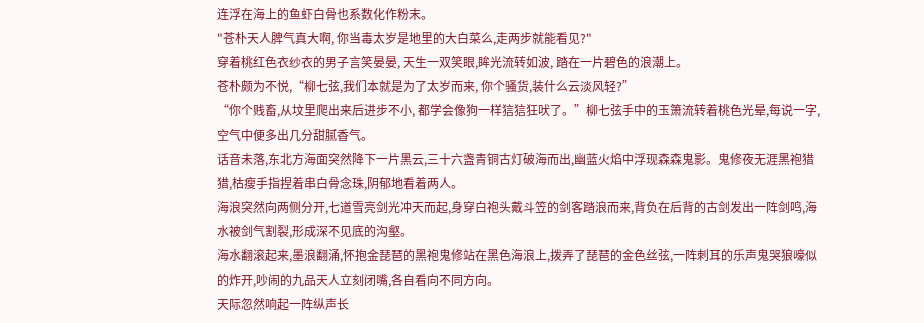连浮在海上的鱼虾白骨也系数化作粉末。
"苍朴天人脾气真大啊, 你当毒太岁是地里的大白菜么,走两步就能看见?"
穿着桃红色衣纱衣的男子言笑晏晏, 天生一双笑眼,眸光流转如波, 踏在一片碧色的浪潮上。
苍朴颇为不悦,“柳七弦,我们本就是为了太岁而来, 你个骚货,装什么云淡风轻?”
“你个贱畜,从坟里爬出来后进步不小, 都学会像狗一样狺狺狂吠了。”柳七弦手中的玉箫流转着桃色光晕,每说一字,空气中便多出几分甜腻香气。
话音未落,东北方海面突然降下一片黑云,三十六盏青铜古灯破海而出,幽蓝火焰中浮现森森鬼影。鬼修夜无涯黑袍猎猎,枯瘦手指捏着串白骨念珠,阴郁地看着两人。
海浪突然向两侧分开,七道雪亮剑光冲天而起,身穿白袍头戴斗笠的剑客踏浪而来,背负在后背的古剑发出一阵剑鸣,海水被剑气割裂,形成深不见底的沟壑。
海水翻滚起来,墨浪翻涌,怀抱金琵琶的黑袍鬼修站在黑色海浪上,拨弄了琵琶的金色丝弦,一阵刺耳的乐声鬼哭狼嚎似的炸开,吵闹的九品天人立刻闭嘴,各自看向不同方向。
天际忽然响起一阵纵声长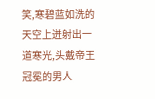笑,寒碧蓝如洗的天空上迸射出一道寒光,头戴帝王冠冕的男人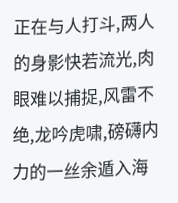正在与人打斗,两人的身影快若流光,肉眼难以捕捉,风雷不绝,龙吟虎啸,磅礴内力的一丝余遁入海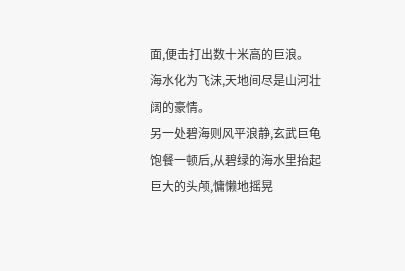面,便击打出数十米高的巨浪。
海水化为飞沫,天地间尽是山河壮阔的豪情。
另一处碧海则风平浪静,玄武巨龟饱餐一顿后,从碧绿的海水里抬起巨大的头颅,慵懒地摇晃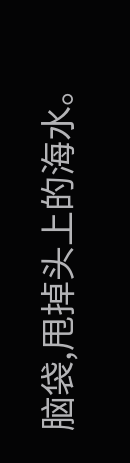脑袋,甩掉头上的海水。